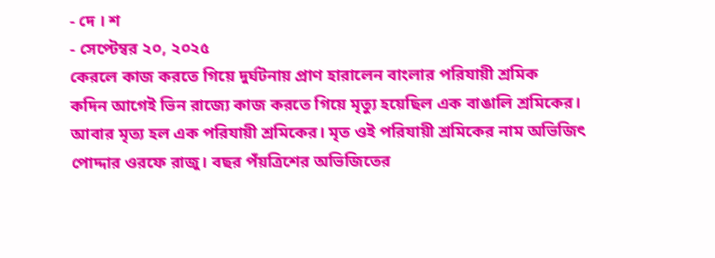- দে । শ
- সেপ্টেম্বর ২০, ২০২৫
কেরলে কাজ করতে গিয়ে দুর্ঘটনায় প্রাণ হারালেন বাংলার পরিযায়ী শ্রমিক
কদিন আগেই ভিন রাজ্যে কাজ করতে গিয়ে মৃত্যু হয়েছিল এক বাঙালি শ্রমিকের। আবার মৃত্য হল এক পরিযায়ী শ্রমিকের। মৃত ওই পরিযায়ী শ্রমিকের নাম অভিজিৎ পোদ্দার ওরফে রাজু। বছর পঁয়ত্রিশের অভিজিতের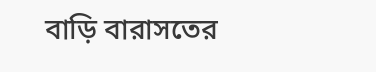বাড়ি বারাসতের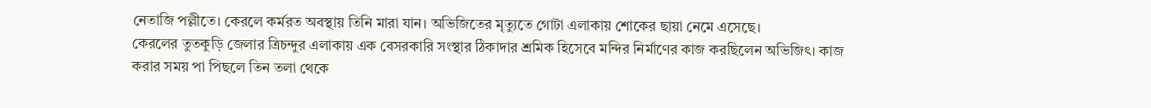নেতাজি পল্লীতে। কেরলে কর্মরত অবস্থায় তিনি মারা যান। অভিজিতের মৃত্যুতে গোটা এলাকায় শোকের ছায়া নেমে এসেছে।
কেরলের তুতকুড়ি জেলার ত্রিচন্দুর এলাকায় এক বেসরকারি সংস্থার ঠিকাদার শ্রমিক হিসেবে মন্দির নির্মাণের কাজ করছিলেন অভিজিৎ। কাজ করার সময় পা পিছলে তিন তলা থেকে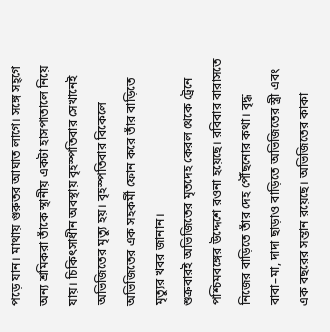পড়ে যান। মাথায় গুরুতর আঘাত লাগে। সঙ্গে সহ্গে অন্য শ্রমিকরা তাঁকে স্থানীয় একটা হাসপাতালে নিয়ে যায়। চিকিৎসাধীন অবস্থায় বৃহস্পতিবার সেখানেই অভিজিতের মৃত্যু হয়। বৃহস্পতিবার বিকেলে অভিজিতের এক সহকর্মী ফোন করে তাঁর বাড়িতে মৃত্যুর খবর জানান।
শুক্রবারই অভিজিতের মৃতদেহ কেরল থেকে ট্রেনে পশ্চিমবঙ্গের উদ্দেশে রওনা হয়েছে। রবিবার বারাসতে নিজের বাড়িতে তাঁর দেহ পৌঁছনোর কথা। বৃদ্ধ বাবা–মা, দাদা ছাড়াও বাড়িতে অভিজিতের স্ত্রী এবং এক বছরের সন্তান রয়েছে। অভিজিতের কাকা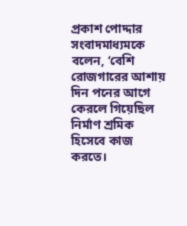প্রকাশ পোদ্দার সংবাদমাধ্যমকে বলেন, ‘বেশি রোজগারের আশায় দিন পনের আগে কেরলে গিয়েছিল নির্মাণ শ্রমিক হিসেবে কাজ করতে।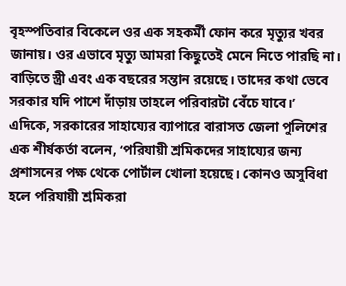বৃহস্পতিবার বিকেলে ওর এক সহকর্মী ফোন করে মৃত্যুর খবর জানায়। ওর এভাবে মৃত্যু আমরা কিছুতেই মেনে নিতে পারছি না। বাড়িতে স্ত্রী এবং এক বছরের সন্তান রয়েছে। তাদের কথা ভেবে সরকার যদি পাশে দাঁড়ায় তাহলে পরিবারটা বেঁচে যাবে।’
এদিকে, সরকারের সাহায্যের ব্যাপারে বারাসত জেলা পুলিশের এক শীর্ষকর্তা বলেন, ‘পরিযায়ী শ্রমিকদের সাহায্যের জন্য প্রশাসনের পক্ষ থেকে পোর্টাল খোলা হয়েছে। কোনও অসুবিধা হলে পরিযায়ী শ্রমিকরা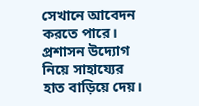সেখানে আবেদন করতে পারে। প্রশাসন উদ্যোগ নিয়ে সাহায্যের হাত বাড়িয়ে দেয়।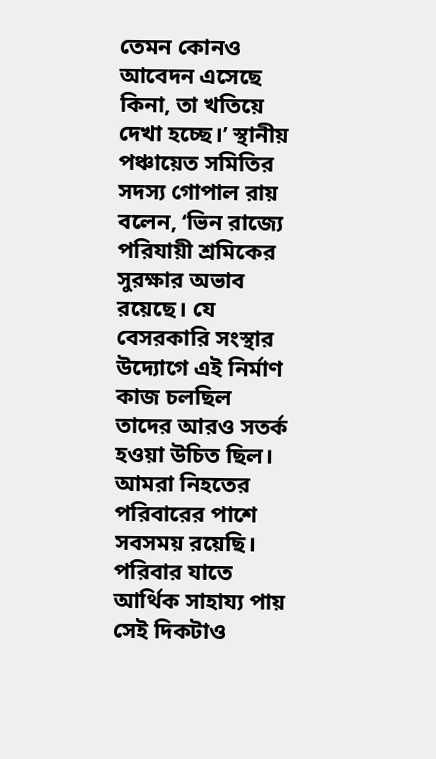তেমন কোনও আবেদন এসেছে কিনা, তা খতিয়ে দেখা হচ্ছে।’ স্থানীয় পঞ্চায়েত সমিতির সদস্য গোপাল রায় বলেন, ‘ভিন রাজ্যে পরিযায়ী শ্রমিকের সুরক্ষার অভাব রয়েছে। যে বেসরকারি সংস্থার উদ্যোগে এই নির্মাণ কাজ চলছিল তাদের আরও সতর্ক হওয়া উচিত ছিল। আমরা নিহতের পরিবারের পাশে সবসময় রয়েছি। পরিবার যাতে আর্থিক সাহায্য পায় সেই দিকটাও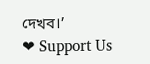দেখব।’
❤ Support Us